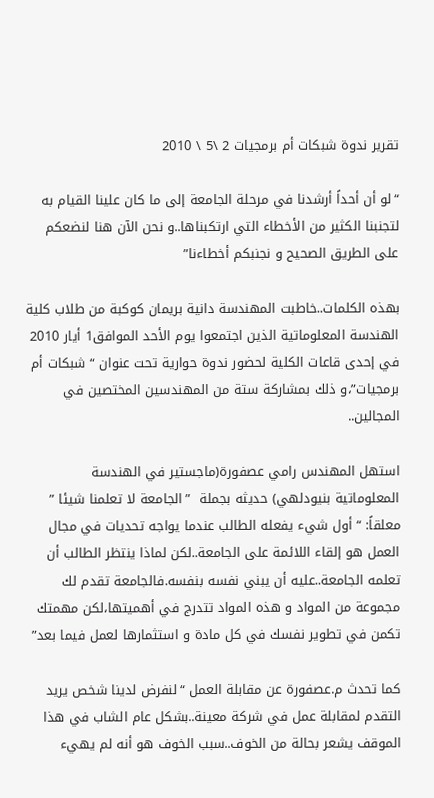تقرير ندوة شبكات أم برمجيات 2 \5 \ 2010

“لو أن أحداً أرشدنا في مرحلة الجامعة إلى ما كان علينا القيام به  لتجنبنا الكثير من الأخطاء التي ارتكبناها..و نحن الآن هنا لنضعكم على الطريق الصحيح و نجنبكم أخطاءنا”

بهذه الكلمات..خاطبت المهندسة دانية بريمان كوكبة من طلاب كلية الهندسة المعلوماتية الذين اجتمعوا يوم الأحد الموافق1 أيار 2010 في إحدى قاعات الكلية لحضور ندوة حوارية تحت عنوان “شبكات أم برمجيات”،و ذلك بمشاركة ستة من المهندسين المختصين في المجالين..

استهل المهندس رامي عصفورة(ماجستير في الهندسة المعلوماتية بنيودلهي) حديثه بجملة  ”الجامعة لا تعلمنا شيئا ” معلقاً: “أول شيء يفعله الطالب عندما يواجه تحديات في مجال العمل هو إلقاء اللائمة على الجامعة..لكن لماذا ينتظر الطالب أن تعلمه الجامعة..عليه أن يبني نفسه بنفسه.فالجامعة تقدم لك مجموعة من المواد و هذه المواد تتدرج في أهميتها،لكن مهمتك تكمن في تطوير نفسك في كل مادة و استثمارها لعمل فيما بعد”

كما تحدث م.عصفورة عن مقابلة العمل “لنفرض لدينا شخص يريد التقدم لمقابلة عمل في شركة معينة..بشكل عام الشاب في هذا الموقف يشعر بحالة من الخوف..سبب الخوف هو أنه لم يهيء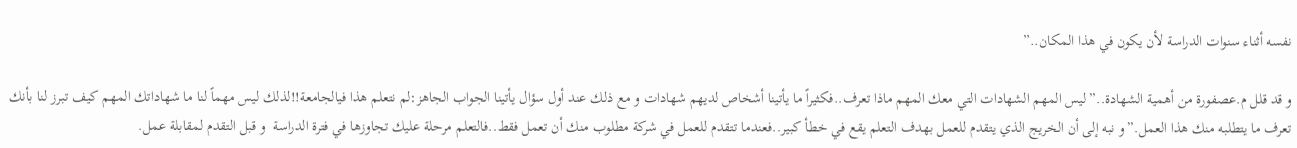نفسه أثناء سنوات الدراسة لأن يكون في هذا المكان..”

و قد قلل م.عصفورة من أهمية الشهادة..”ليس المهم الشهادات التي معك المهم ماذا تعرف..فكثيراً ما يأتينا أشخاص لديهم شهادات و مع ذلك عند أول سؤال يأتينا الجواب الجاهز:لم نتعلم هذا فيالجامعة!!لذلك ليس مهماً لنا ما شهاداتك المهم كيف تبرز لنا بأنك تعرف ما يتطلبه منك هذا العمل.”و نبه إلى أن الخريج الذي يتقدم للعمل بهدف التعلم يقع في خطأ كبير..فعندما تتقدم للعمل في شركة مطلوب منك أن تعمل فقط..فالتعلم مرحلة عليك تجاوزها في فترة الدراسة  و قبل التقدم لمقابلة عمل.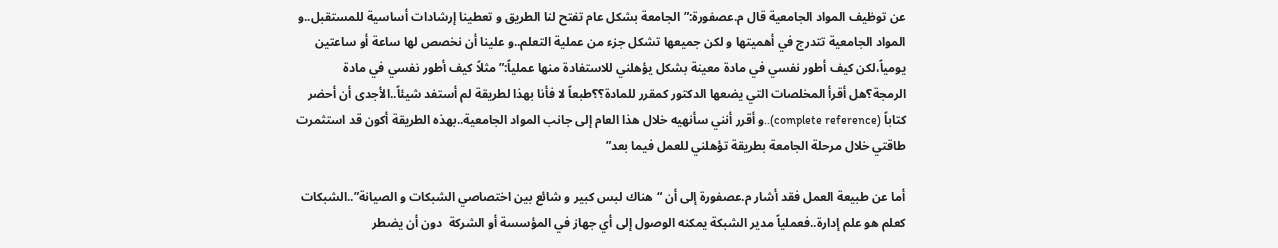عن توظيف المواد الجامعية قال م.عصفورة:”الجامعة بشكل عام تفتح لنا الطريق و تعطينا إرشادات أساسية للمستقبل..و المواد الجامعية تتدرج في أهميتها و لكن جميعها تشكل جزء من عملية التعلم..و علينا أن نخصص لها ساعة أو ساعتين يومياً،لكن كيف أطور نفسي في مادة معينة بشكل يؤهلني للاستفادة منها عملياً:”مثلاً كيف أطور نفسي في مادة الرمجة؟هل أقرأ المخلصات التي يضعها الدكتور كمقرر للمادة؟؟طبعاً لا فأنا بهذا لطريقة لم أستفد شيئاً..الأجدى أن أحضر كتاباً (complete reference)..و أقرر أنني سأنهيه خلال هذا العام إلى جانب المواد الجامعية..بهذه الطريقة أكون قد استثمرت طاقتي خلال مرحلة الجامعة بطريقة تؤهلني للعمل فيما بعد”

أما عن طبيعة العمل فقد أشار م.عصفورة إلى أن “هناك لبس كبير و شائع بين اختصاصي الشبكات و الصيانة”..الشبكات كعلم هو علم إدارة..فعملياً مدير الشبكة يمكنه الوصول إلى أي جهاز في المؤسسة أو الشركة  دون أن يضطر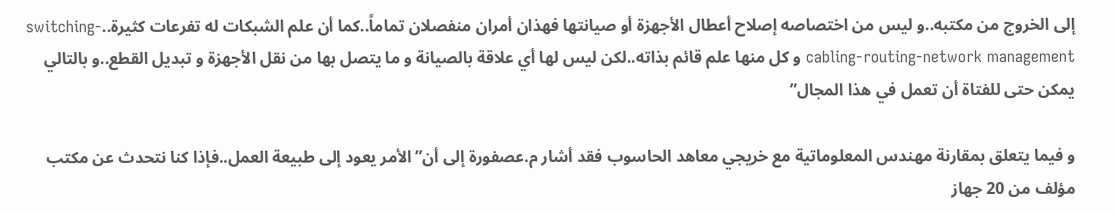إلى الخروج من مكتبه..و ليس من اختصاصه إصلاح أعطال الأجهزة أو صيانتها فهذان أمران منفصلان تماماً..كما أن علم الشبكات له تفرعات كثيرة..switching-cabling-routing-network management و كل منها علم قائم بذاته..لكن ليس لها أي علاقة بالصيانة و ما يتصل بها من نقل الأجهزة و تبديل القطع..و بالتالي يمكن حتى للفتاة أن تعمل في هذا المجال”

و فيما يتعلق بمقارنة مهندس المعلوماتية مع خريجي معاهد الحاسوب فقد أشار م.عصفورة إلى أن”الأمر يعود إلى طبيعة العمل..فإذا كنا نتحدث عن مكتب مؤلف من 20 جهاز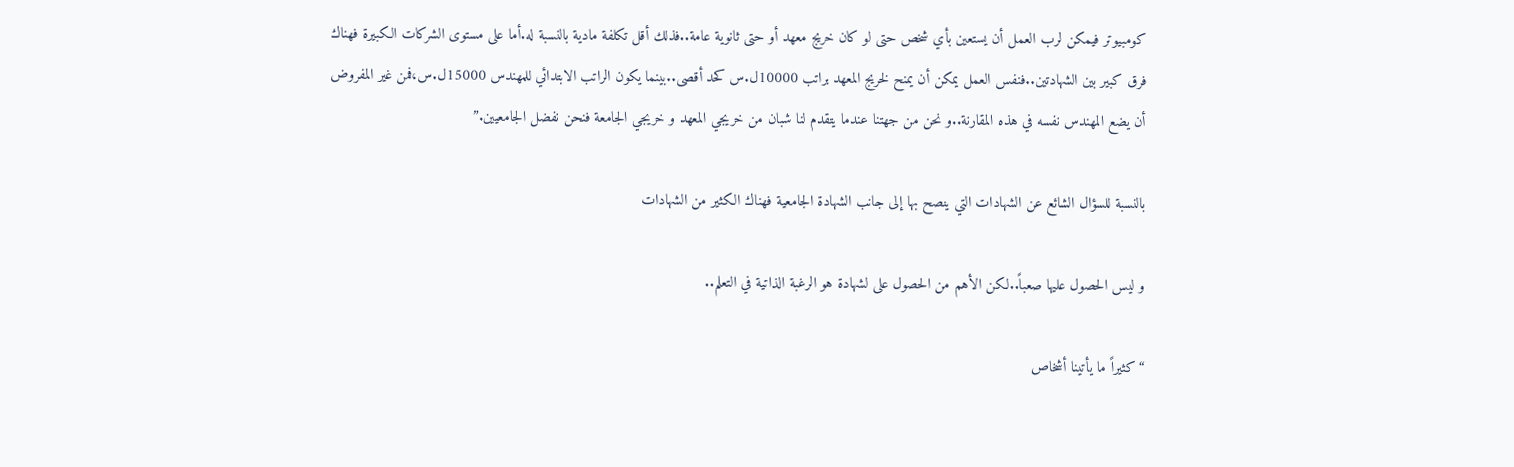كومبيوتر فيمكن لرب العمل أن يستعين بأي شخص حتى لو كان خريج معهد أو حتى ثانوية عامة..فذلك أقل تكلفة مادية بالنسبة له.أما على مستوى الشركات الكبيرة فهناك فرق كبير بين الشهادتين..فنفس العمل يمكن أن يمنح لخريج المعهد براتب 10000ل.س كحد أقصى..بينما يكون الراتب الابتدائي للمهندس 15000ل.س،فمن غير المفروض أن يضع المهندس نفسه في هذه المقارنة..و نحن من جهتنا عندما يتقدم لنا شبان من خريجي المعهد و خريجي الجامعة فنحن نفضل الجامعيين.”

بالنسبة للسؤال الشائع عن الشهادات التي ينصح بها إلى جانب الشهادة الجامعية فهناك الكثير من الشهادات

و ليس الحصول عليها صعباً..لكن الأهم من الحصول على لشهادة هو الرغبة الذاتية في التعلم..

“كثيراً ما يأتينا أشخاص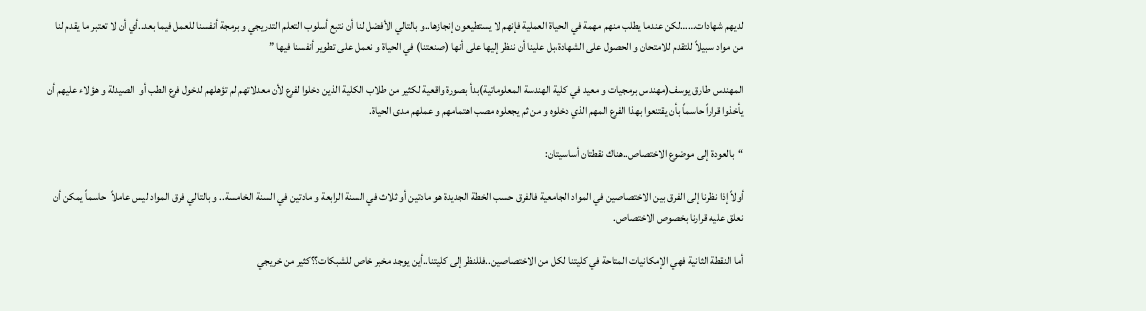لديهم شهادات……لكن عندما يطلب منهم مهمة في الحياة العملية فإنهم لا يستطيعون إنجازها..و بالتالي الأفضل لنا أن نتبع أسلوب التعلم التدريجي و برمجة أنفسنا للعمل فيما بعد..أي أن لا تعتبر ما يقدم لنا من مواد سبيلاً للتقدم للامتحان و الحصول على الشهادة،بل علينا أن ننظر إليها على أنها (صنعتنا) في الحياة و نعمل على تطوير أنفسنا فيها ”

المهندس طارق يوسف(مهندس برمجيات و معيد في كلية الهندسة المعلوماتية)بدأ بصورة واقعية لكثير من طلاب الكلية الذين دخلوا لفرع لأن معدلاتهم لم تؤهلهم لدخول فرع الطب أو  الصيدلة و هؤلاء عليهم أن يأخذوا قراراً حاسماً بأن يقتنعوا بهذا الفرع المهم الذي دخلوه و من ثم يجعلوه مصب اهتمامهم و عملهم مدى الحياة.

“بالعودة إلى موضوع الاختصاص..هناك نقطتان أساسيتان:

أولاً إذا نظرنا إلى الفرق بين الاختصاصين في المواد الجامعية فالفرق حسب الخطة الجديدة هو مادتين أو ثلاث في السنة الرابعة و مادتين في السنة الخامسة.. و بالتالي فرق المواد ليس عاملاً  حاسماً يمكن أن نعلق عليه قرارنا بخصوص الاختصاص.

أما النقطة الثانية فهي الإمكانيات المتاحة في كليتنا لكل من الاختصاصين..فللنظر إلى كليتنا..أين يوجد مخبر خاص للشبكات؟؟كثير من خريجي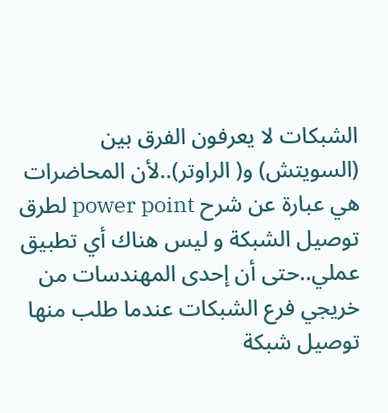الشبكات لا يعرفون الفرق بين (السويتش) و( الراوتر)..لأن المحاضرات هي عبارة عن شرح power point لطرق توصيل الشبكة و ليس هناك أي تطبيق عملي..حتى أن إحدى المهندسات من خريجي فرع الشبكات عندما طلب منها توصيل شبكة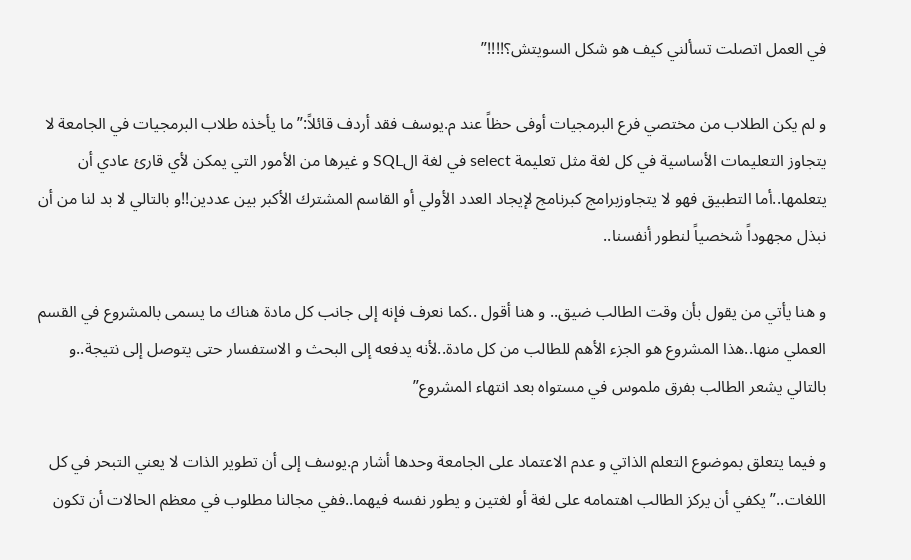في العمل اتصلت تسألني كيف هو شكل السويتش؟!!!!”

و لم يكن الطلاب من مختصي فرع البرمجيات أوفى حظاً عند م.يوسف فقد أردف قائلاً:”ما يأخذه طلاب البرمجيات في الجامعة لا يتجاوز التعليمات الأساسية في كل لغة مثل تعليمة select في لغة الSQL و غيرها من الأمور التي يمكن لأي قارئ عادي أن يتعلمها..أما التطبيق فهو لا يتجاوزبرامج كبرنامج لإيجاد العدد الأولي أو القاسم المشترك الأكبر بين عددين!!و بالتالي لا بد لنا من أن نبذل مجهوداً شخصياً لنطور أنفسنا..

و هنا يأتي من يقول بأن وقت الطالب ضيق.. و هنا أقول ..كما نعرف فإنه إلى جانب كل مادة هناك ما يسمى بالمشروع في القسم العملي منها..هذا المشروع هو الجزء الأهم للطالب من كل مادة..لأنه يدفعه إلى البحث و الاستفسار حتى يتوصل إلى نتيجة..و بالتالي يشعر الطالب بفرق ملموس في مستواه بعد انتهاء المشروع”

و فيما يتعلق بموضوع التعلم الذاتي و عدم الاعتماد على الجامعة وحدها أشار م.يوسف إلى أن تطوير الذات لا يعني التبحر في كل اللغات..”يكفي أن يركز الطالب اهتمامه على لغة أو لغتين و يطور نفسه فيهما..ففي مجالنا مطلوب في معظم الحالات أن تكون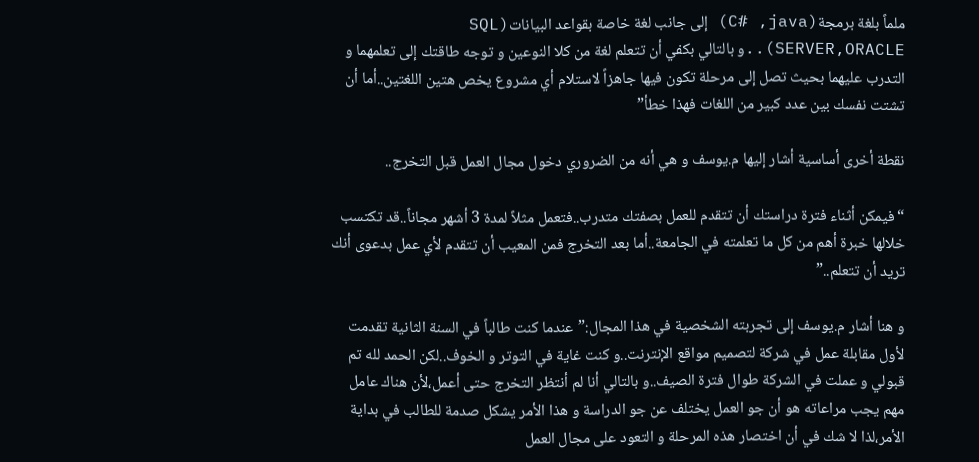ملماً بلغة برمجة(C# ,java) إلى جانب لغة خاصة بقواعد البيانات(SQL SERVER,ORACLE)..و بالتالي بكفي أن تتعلم لغة من كلا النوعين و توجه طاقتك إلى تعلمهما و التدرب عليهما بحيث تصل إلى مرحلة تكون فيها جاهزاً لاستلام أي مشروع يخص هتين اللغتين..أما أن تشتت نفسك بين عدد كبير من اللغات فهذا خطأ”

نقطة أخرى أساسية أشار إليها م.يوسف و هي أنه من الضروري دخول مجال العمل قبل التخرج..

“فيمكن أثناء فترة دراستك أن تتقدم للعمل بصفتك متدرب..فتعمل مثلاً لمدة 3 أشهر مجاناً..قد تكتسب خلالها خبرة أهم من كل ما تعلمته في الجامعة..أما بعد التخرج فمن المعيب أن تتقدم لأي عمل بدعوى أنك تريد أن تتعلم..”

و هنا أشار م.يوسف إلى تجربته الشخصية في هذا المجال:”عندما كنت طالباً في السنة الثانية تقدمت لأول مقابلة عمل في شركة لتصميم مواقع الإنترنت..و كنت غاية في التوتر و الخوف..لكن الحمد لله تم قبولي و عملت في الشركة طوال فترة الصيف..و بالتالي أنا لم أنتظر التخرج حتى أعمل،لأن هناك عامل مهم يجب مراعاته هو أن جو العمل يختلف عن جو الدراسة و هذا الأمر يشكل صدمة للطالب في بداية الأمر،لذا لا شك في أن اختصار هذه المرحلة و التعود على مجال العمل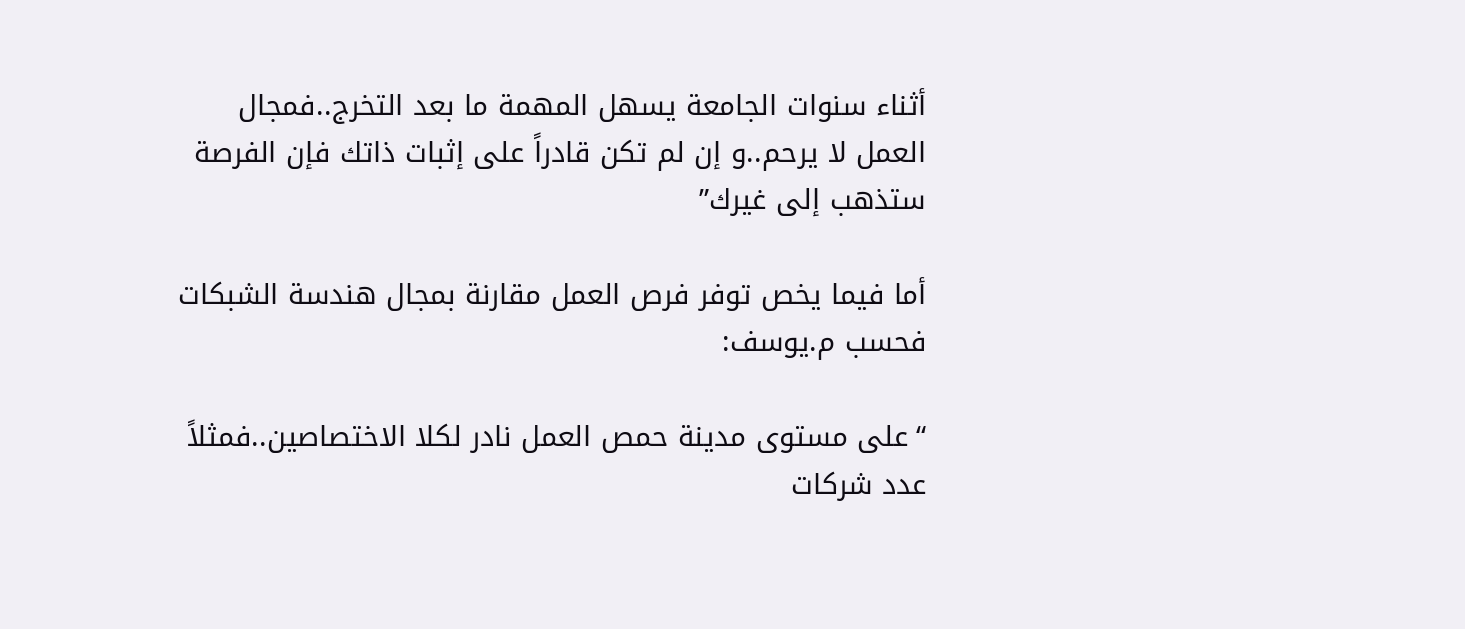أثناء سنوات الجامعة يسهل المهمة ما بعد التخرج..فمجال العمل لا يرحم..و إن لم تكن قادراً على إثبات ذاتك فإن الفرصة ستذهب إلى غيرك”

أما فيما يخص توفر فرص العمل مقارنة بمجال هندسة الشبكات فحسب م.يوسف:

“على مستوى مدينة حمص العمل نادر لكلا الاختصاصين..فمثلاً عدد شركات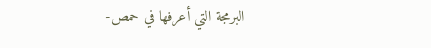البرمجة التي أعرفها في حمص-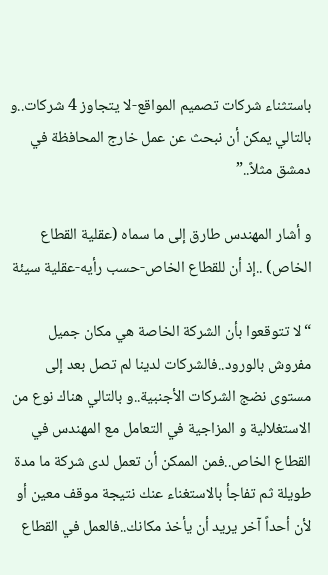باستثناء شركات تصميم المواقع-لا يتجاوز 4 شركات..و بالتالي يمكن أن نبحث عن عمل خارج المحافظة في دمشق مثلاً..”

و أشار المهندس طارق إلى ما سماه (عقلية القطاع الخاص) ..إذ أن للقطاع الخاص-حسب رأيه-عقلية سيئة

“لا تتوقعوا بأن الشركة الخاصة هي مكان جميل مفروش بالورود..فالشركات لدينا لم تصل بعد إلى مستوى نضج الشركات الأجنبية..و بالتالي هناك نوع من الاستغلالية و المزاجية في التعامل مع المهندس في القطاع الخاص..فمن الممكن أن تعمل لدى شركة ما مدة طويلة ثم تفاجأ بالاستغناء عنك نتيجة موقف معين أو لأن أحداً آخر يريد أن يأخذ مكانك..فالعمل في القطاع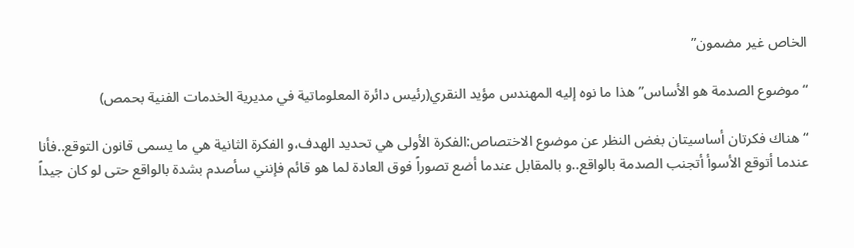الخاص غير مضمون”

“موضوع الصدمة هو الأساس”هذا ما نوه إليه المهندس مؤيد النقري(رئيس دائرة المعلوماتية في مديرية الخدمات الفنية بحمص)

“هناك فكرتان أساسيتان بغض النظر عن موضوع الاختصاص:الفكرة الأولى هي تحديد الهدف،و الفكرة الثانية هي ما يسمى قانون التوقع..فأنا عندما أتوقع الأسوأ أتجنب الصدمة بالواقع..و بالمقابل عندما أضع تصوراً فوق العادة لما هو قائم فإنني سأصدم بشدة بالواقع حتى لو كان جيداً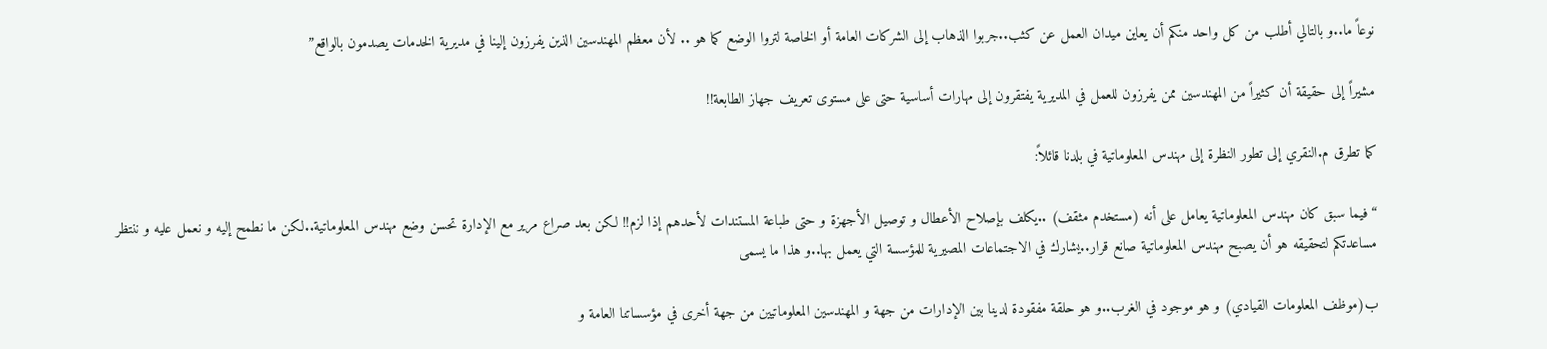نوعاً ما..و بالتالي أطلب من كل واحد منكم أن يعاين ميدان العمل عن كثب..جربوا الذهاب إلى الشركات العامة أو الخاصة لتروا الوضع كما هو .. لأن معظم المهندسين الذين يفرزون إلينا في مديرية الخدمات يصدمون بالواقع”

مشيراً إلى حقيقة أن كثيراً من المهندسين ممن يفرزون للعمل في المديرية يفتقرون إلى مهارات أساسية حتى على مستوى تعريف جهاز الطابعة!!

كما تطرق م.النقري إلى تطور النظرة إلى مهندس المعلوماتية في بلدنا قائلاً:

“فيما سبق كان مهندس المعلوماتية يعامل على أنه (مستخدم مثقف) ..يكلف بإصلاح الأعطال و توصيل الأجهزة و حتى طباعة المستندات لأحدهم إذا لزم!! لكن بعد صراع مرير مع الإدارة تحسن وضع مهندس المعلوماتية..لكن ما نطمح إليه و نعمل عليه و ننتظر مساعدتكم لتحقيقه هو أن يصبح مهندس المعلوماتية صانع قرار..يشارك في الاجتماعات المصيرية للمؤسسة التي يعمل بها..و هذا ما يسمى

ب(موظف المعلومات القيادي) و هو موجود في الغرب..و هو حلقة مفقودة لدينا بين الإدارات من جهة و المهندسين المعلوماتيين من جهة أخرى في مؤسساتنا العامة و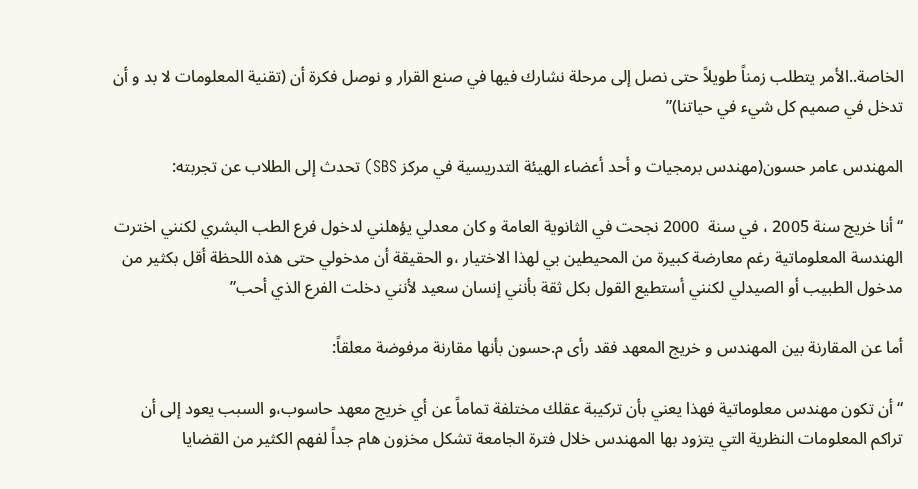الخاصة..الأمر يتطلب زمناً طويلاً حتى نصل إلى مرحلة نشارك فيها في صنع القرار و نوصل فكرة أن (تقنية المعلومات لا بد و أن تدخل في صميم كل شيء في حياتنا)”

المهندس عامر حسون(مهندس برمجيات و أحد أعضاء الهيئة التدريسية في مركز SBS) تحدث إلى الطلاب عن تجربته:

“أنا خريج سنة 2005 ، في سنة  2000 نجحت في الثانوية العامة و كان معدلي يؤهلني لدخول فرع الطب البشري لكنني اخترت الهندسة المعلوماتية رغم معارضة كبيرة من المحيطين بي لهذا الاختيار ،و الحقيقة أن مدخولي حتى هذه اللحظة أقل بكثير من مدخول الطبيب أو الصيدلي لكنني أستطيع القول بكل ثقة بأنني إنسان سعيد لأنني دخلت الفرع الذي أحب”

أما عن المقارنة بين المهندس و خريج المعهد فقد رأى م.حسون بأنها مقارنة مرفوضة معلقاً:

“أن تكون مهندس معلوماتية فهذا يعني بأن تركيبة عقلك مختلفة تماماً عن أي خريج معهد حاسوب،و السبب يعود إلى أن تراكم المعلومات النظرية التي يتزود بها المهندس خلال فترة الجامعة تشكل مخزون هام جداً لفهم الكثير من القضايا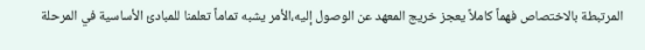المرتبطة بالاختصاص فهماً كاملاً يعجز خريج المعهد عن الوصول إليه،الأمر يشبه تماماً تعلمنا للمبادئ الأساسية في المرحلة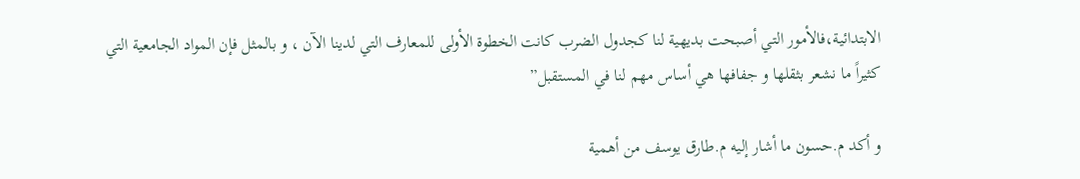الابتدائية،فالأمور التي أصبحت بديهية لنا كجدول الضرب كانت الخطوة الأولى للمعارف التي لدينا الآن ، و بالمثل فإن المواد الجامعية التي كثيراً ما نشعر بثقلها و جفافها هي أساس مهم لنا في المستقبل”

و أكد م.حسون ما أشار إليه م.طارق يوسف من أهمية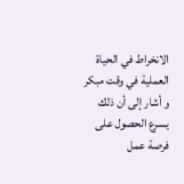الانخراط في الحياة العملية في وقت مبكر و أشار إلى أن ذلك يسرع الحصول على فرصة عمل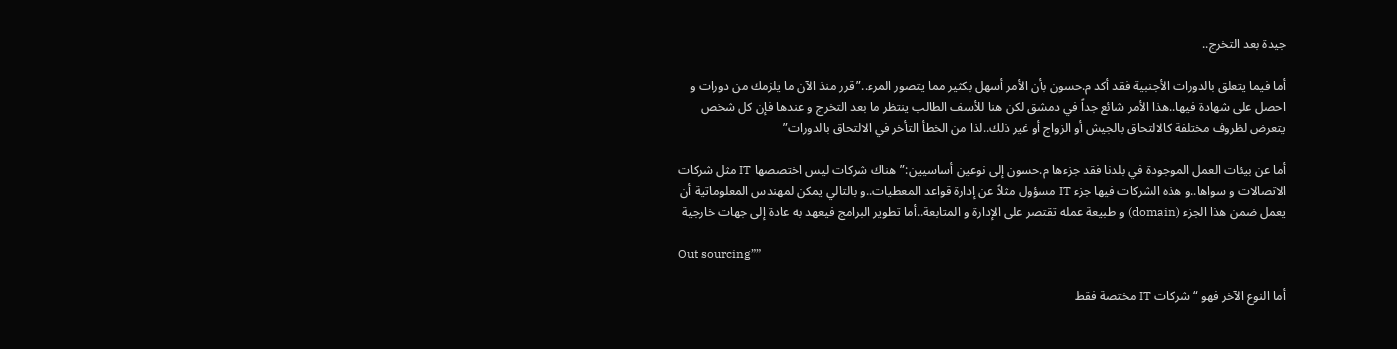جيدة بعد التخرج..

أما فيما يتعلق بالدورات الأجنبية فقد أكد م.حسون بأن الأمر أسهل بكثير مما يتصور المرء..”قرر منذ الآن ما يلزمك من دورات و احصل على شهادة فيها..هذا الأمر شائع جداً في دمشق لكن هنا للأسف الطالب ينتظر ما بعد التخرج و عندها فإن كل شخص يتعرض لظروف مختلفة كالالتحاق بالجيش أو الزواج أو غير ذلك..لذا من الخطأ التأخر في الالتحاق بالدورات”

أما عن بيئات العمل الموجودة في بلدنا فقد جزءها م.حسون إلى نوعين أساسيين:”هناك شركات ليس اختصصها IT مثل شركات الاتصالات و سواها..و هذه الشركات فيها جزء IT مسؤول مثلاً عن إدارة قواعد المعطيات..و بالتالي يمكن لمهندس المعلوماتية أن يعمل ضمن هذا الجزء (domain) و طبيعة عمله تقتصر على الإدارة و المتابعة..أما تطوير البرامج فيعهد به عادة إلى جهات خارجية

Out sourcing””

أما النوع الآخر فهو “شركات IT مختصة فقط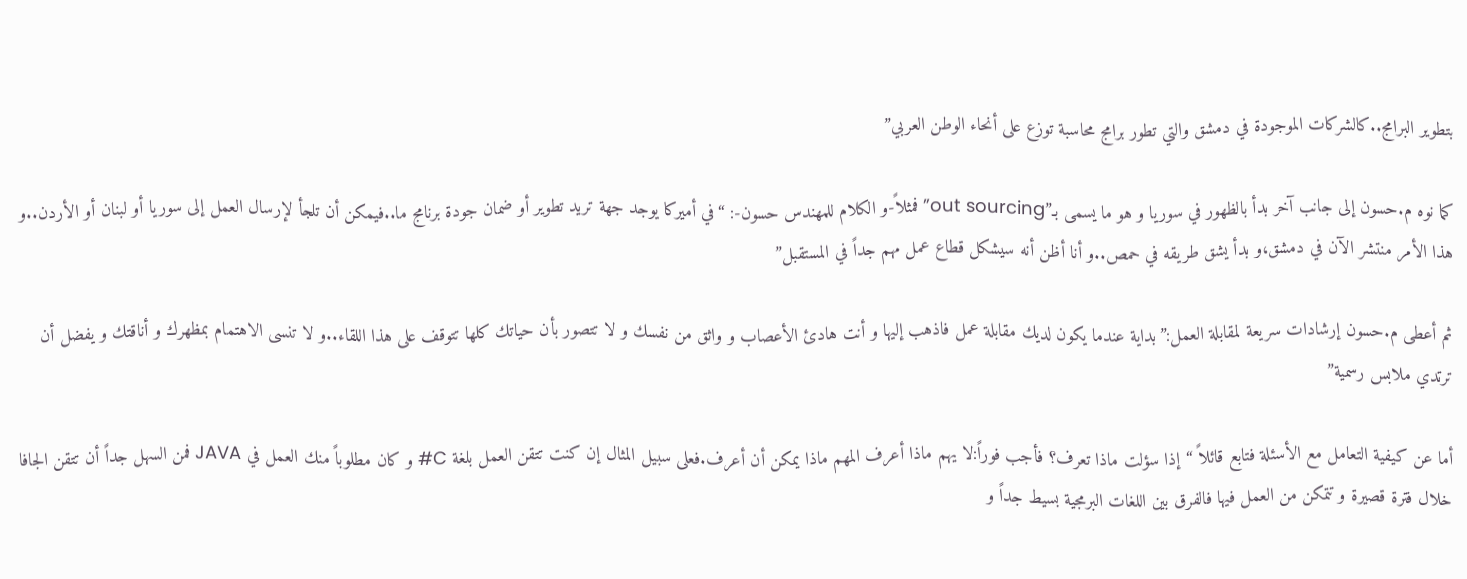بتطوير البرامج..كالشركات الموجودة في دمشق والتي تطور برامج محاسبة توزع على أنحاء الوطن العربي”

كما نوه م.حسون إلى جانب آخر بدأ بالظهور في سوريا و هو ما يسمى بـ”out sourcing” فمثلاً-و الكلام للمهندس حسون-: “في أميركا يوجد جهة تريد تطوير أو ضمان جودة برنامج ما..فيمكن أن تلجأ لإرسال العمل إلى سوريا أو لبنان أو الأردن..و هذا الأمر منتشر الآن في دمشق،و بدأ يشق طريقه في حمص..و أنا أظن أنه سيشكل قطاع عمل مهم جداً في المستقبل”

ثم أعطى م.حسون إرشادات سريعة لمقابلة العمل:”بداية عندما يكون لديك مقابلة عمل فاذهب إليها و أنت هادئ الأعصاب و واثق من نفسك و لا تتصور بأن حياتك كلها تتوقف على هذا اللقاء..و لا تنسى الاهتمام بمظهرك و أناقتك و يفضل أن ترتدي ملابس رسمية”

أما عن كيفية التعامل مع الأسئلة فتابع قائلاً “إذا سؤلت ماذا تعرف؟ فأجب فوراً:لا يهم ماذا أعرف المهم ماذا يمكن أن أعرف.فعلى سبيل المثال إن كنت تتقن العمل بلغة C# و كان مطلوباً منك العمل في JAVA فمن السهل جداً أن تتقن الجافا خلال فترة قصيرة و تتمكن من العمل فيها فالفرق بين اللغات البرمجية بسيط جداً و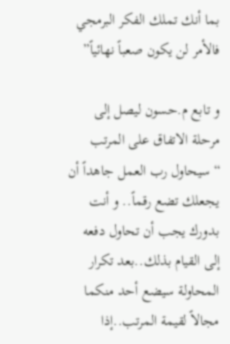بما أنك تملك الفكر البرمجي فالأمر لن يكون صعباً نهائياً”

و تابع م.حسون ليصل إلى مرحلة الاتفاق على المرتب “سيحاول رب العمل جاهداً أن يجعلك تضع رقماً.. و أنت بدورك يجب أن تحاول دفعه إلى القيام بذلك..بعد تكرار المحاولة سيضع أحد منكما مجالاً لقيمة المرتب..إذا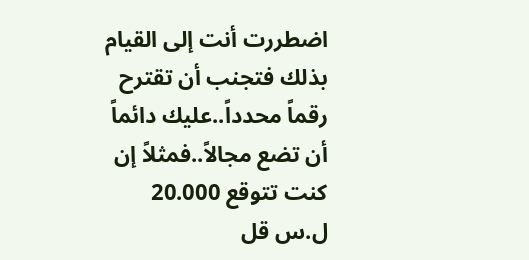اضطررت أنت إلى القيام بذلك فتجنب أن تقترح رقماً محدداً..عليك دائماً أن تضع مجالاً..فمثلاً إن كنت تتوقع 20.000 ل.س قل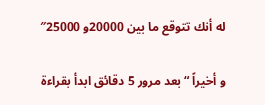له أنك تتوقع ما بين 20000و 25000″

و أخيراً “بعد مرور 5 دقائق ابدأ بقراءة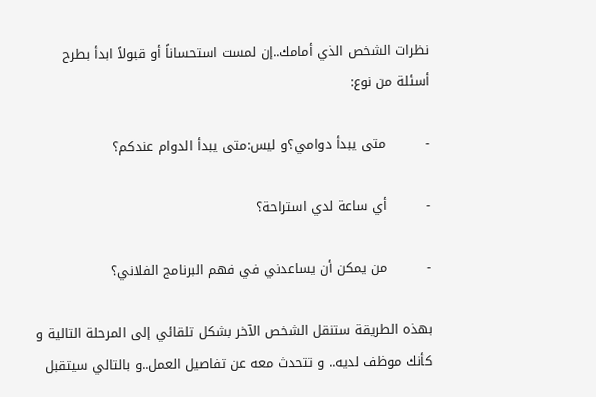نظرات الشخص الذي أمامك..إن لمست استحساناً أو قبولاً ابدأ بطرح أسئلة من نوع:

-         متى يبدأ دوامي؟و ليس:متى يبدأ الدوام عندكم؟

-         أي ساعة لدي استراحة؟

-         من يمكن أن يساعدني في فهم البرنامج الفلاني؟

بهذه الطريقة ستنقل الشخص الآخر بشكل تلقائي إلى المرحلة التالية و  كأنك موظف لديه.. و تتحدث معه عن تفاصيل العمل..و بالتالي سيتقبل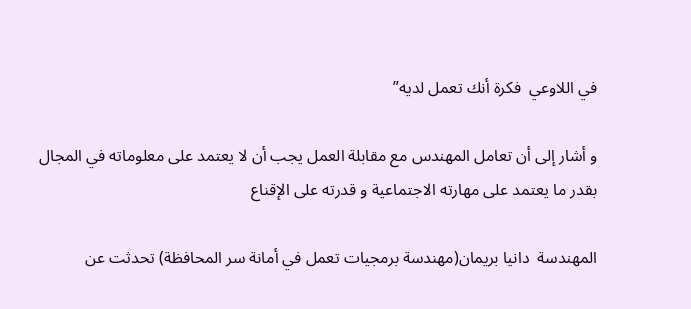في اللاوعي  فكرة أنك تعمل لديه”

و أشار إلى أن تعامل المهندس مع مقابلة العمل يجب أن لا يعتمد على معلوماته في المجال بقدر ما يعتمد على مهارته الاجتماعية و قدرته على الإقناع

المهندسة  دانيا بريمان(مهندسة برمجيات تعمل في أمانة سر المحافظة) تحدثت عن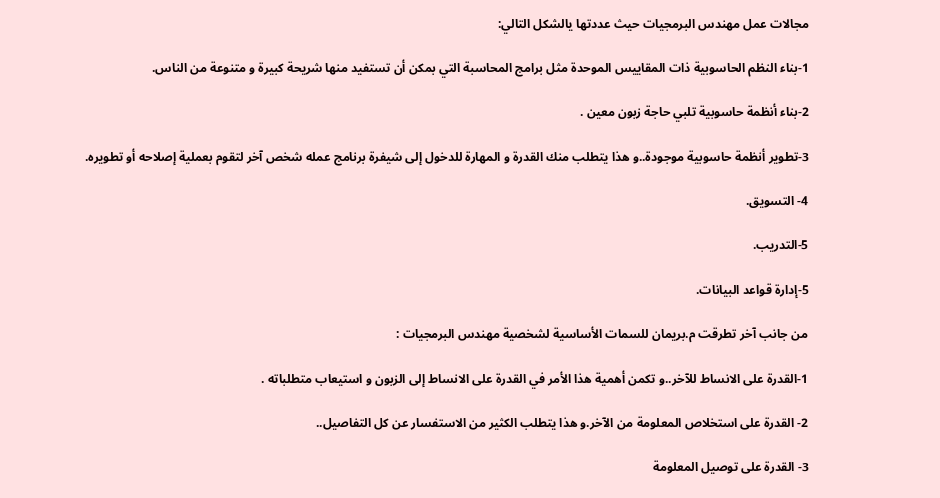مجالات عمل مهندس البرمجيات حيث عددتها يالشكل التالي:

1-بناء النظم الحاسوبية ذات المقاييس الموحدة مثل برامج المحاسبة التي بمكن أن تستفيد منها شريحة كبيرة و متنوعة من الناس.

2-بناء أنظمة حاسوبية تلبي حاجة زبون معين .

3-تطوير أنظمة حاسوبية موجودة..و هذا يتطلب منك القدرة و المهارة للدخول إلى شيفرة برنامج عمله شخص آخر لتقوم بعملية إصلاحه أو تطويره.

4- التسويق.

5-التدريب.

5-إدارة قواعد البيانات.

من جانب آخر تطرقت م.بريمان للسمات الأساسية لشخصية مهندس البرمجيات :

1-القدرة على الانساط للآخر..و تكمن أهمية هذا الأمر في القدرة على الانساط إلى الزبون و استيعاب متطلباته .

2- القدرة على استخلاص المعلومة من الآخر.و هذا يتطلب الكثير من الاستفسار عن كل التفاصيل..

3- القدرة على توصيل المعلومة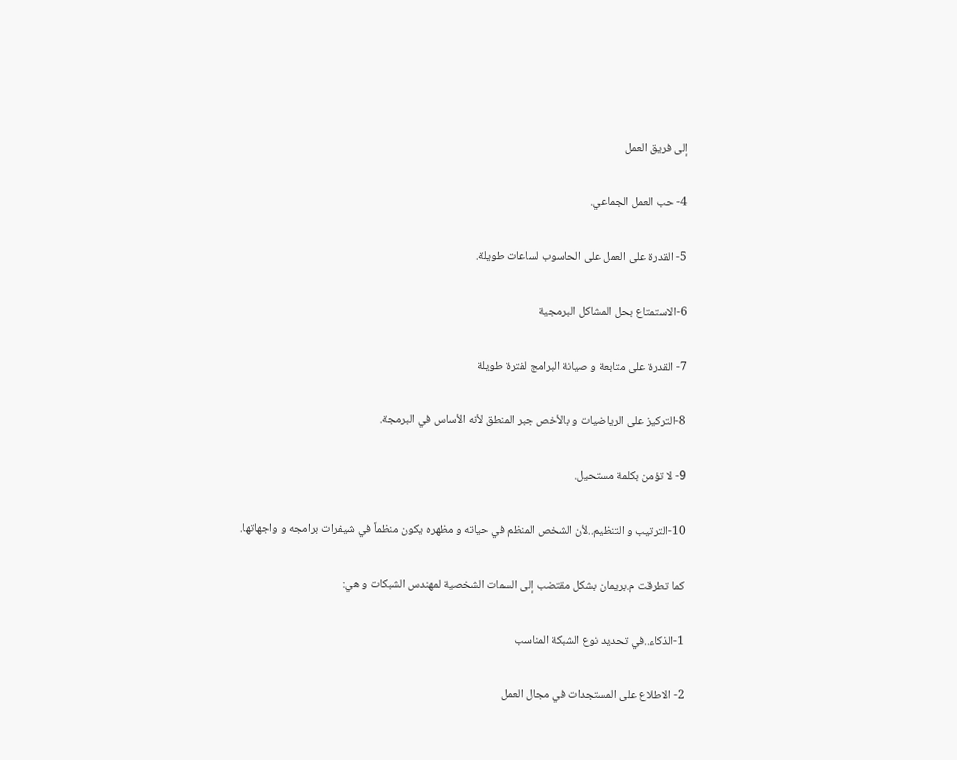إلى فريق العمل

4- حب العمل الجماعي.

5- القدرة على العمل على الحاسوب لساعات طويلة.

6-الاستمتاع بحل المشاكل البرمجية

7- القدرة على متابعة و صيانة البرامج لفترة طويلة

8-التركيز على الرياضيات و بالأخص جبر المنطق لأنه الأساس في البرمجة.

9- لا تؤمن بكلمة مستحيل.

10-الترتيب و التنظيم..لأن الشخص المنظم في حياته و مظهره يكون منظماً في شيفرات برامجه و واجهاتها.

كما تطرقت م.بريمان بشكل مقتضب إلى السمات الشخصية لمهندس الشبكات و هي:

1-الذكاء..في تحديد نوع الشبكة المناسب

2- الاطلاع على المستجدات في مجال العمل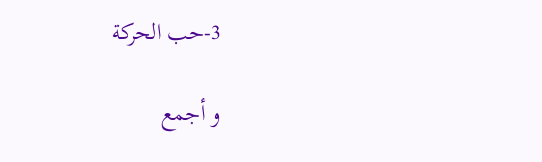3-حب الحركة

و أجمع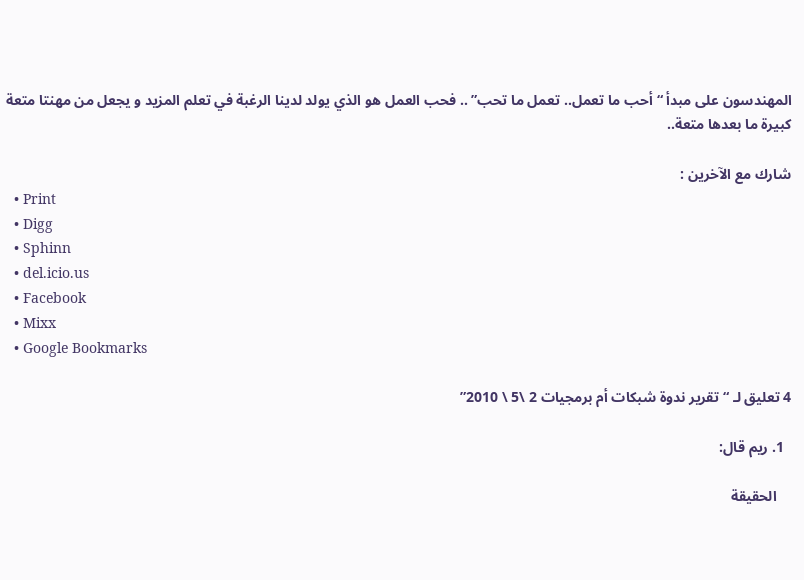المهندسون على مبدأ “أحب ما تعمل.. تعمل ما تحب” .. فحب العمل هو الذي يولد لدينا الرغبة في تعلم المزيد و يجعل من مهنتا متعة كبيرة ما بعدها متعة..

شارك مع الآخرين :
  • Print
  • Digg
  • Sphinn
  • del.icio.us
  • Facebook
  • Mixx
  • Google Bookmarks

4 تعليق لـ “تقرير ندوة شبكات أم برمجيات 2 \5 \ 2010”

  1. ريم قال:

    الحقيقة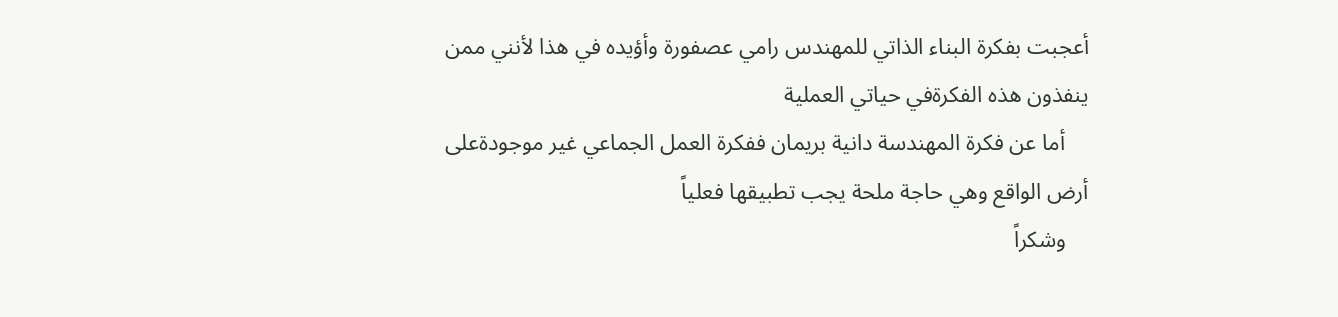أعجبت بفكرة البناء الذاتي للمهندس رامي عصفورة وأؤيده في هذا لأنني ممن ينفذون هذه الفكرةفي حياتي العملية
    أما عن فكرة المهندسة دانية بريمان ففكرة العمل الجماعي غير موجودةعلى أرض الواقع وهي حاجة ملحة يجب تطبيقها فعلياً
    وشكراً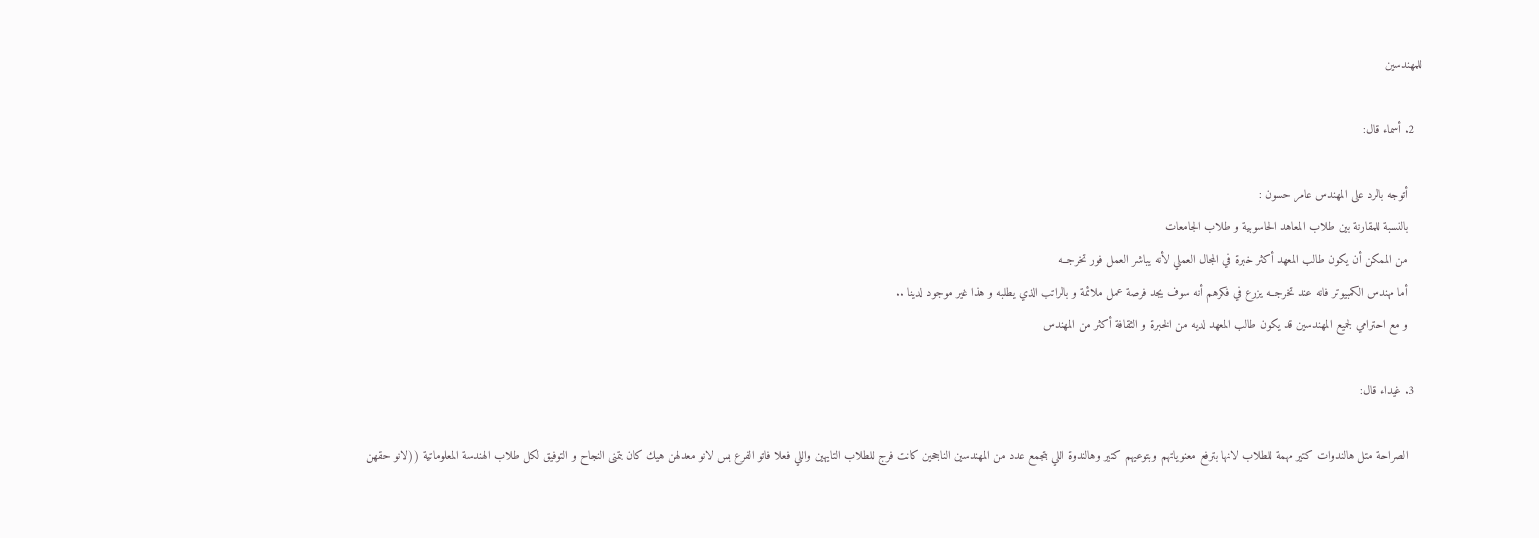للمهندسين

  2. أسماء قال:

    أتوجه بالرد على المهندس عامر حسون :
    بالنسبة للمقارنة بين طلاب المعاهد الحاسوبية و طلاب الجامعات
    من الممكن أن يكون طالب المعهد أكثر خبرة في المجال العملي لأنه يباشر العمل فور تخرجــه
    أما مهندس الكمبيوتر فانه عند تخرجــه يزرع في فكرهم أنه سوف يجد فرصة عمل ملائمة و بالراتب الذي يطلبه و هذا غير موجود لدينا ..
    و مع احترامي لجميع المهندسين قد يكون طالب المعهد لديه من الخبرة و الثقافة أكثر من المهندس

  3. غيداء قال:

    الصراحة متل هالندوات كتير مهمة للطلاب لانها بترفع معنوياتهم وبتوعيهم كتير وهالندوة اللي بتجمع عدد من المهندسين الناجحين كانت فرج للطلاب التايهين واللي فعلا فاتو الفرع بس لانو معدلهن هيك كان بتمنى النجاح و التوفيق لكل طلاب الهندسة المعلوماتية ((لانو حقهن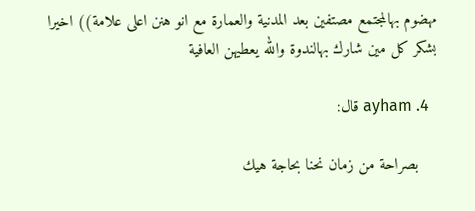مهضوم بهالمجتمع مصتفين بعد المدنية والعمارة مع انو هنن اعلى علامة)) اخيرا بشكر كل مين شارك بهالندوة والله يعطيهن العافية

  4. ayham قال:

    بصراحة من زمان نحنا بحاجة هيك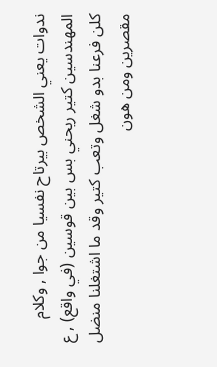ندوات يعني الشخص بيرتاح نفسيا من جوا , وكلام المهندسين كتير ريحني بس بين قوسين (في واقع) , ع كلن فرعنا بدو شغل وتعب كتير وقد ما اشتغلنا منضل مقصرين ومن هون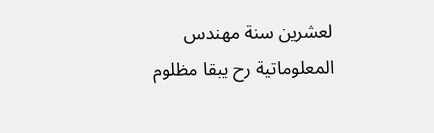لعشرين سنة مهندس المعلوماتية رح يبقا مظلوم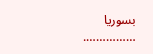بسوريا …………….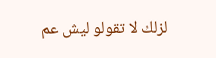لزلك لا تقولو ليش عم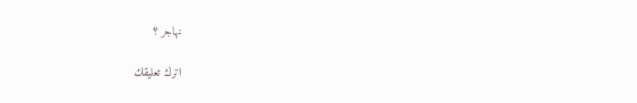نهاجر ؟

اترك تعليقك